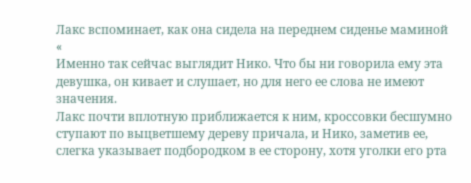Лакс вспоминает, как она сидела на переднем сиденье маминой
«
Именно так сейчас выглядит Нико. Что бы ни говорила ему эта девушка, он кивает и слушает, но для него ее слова не имеют значения.
Лакс почти вплотную приближается к ним, кроссовки бесшумно ступают по выцветшему дереву причала, и Нико, заметив ее, слегка указывает подбородком в ее сторону, хотя уголки его рта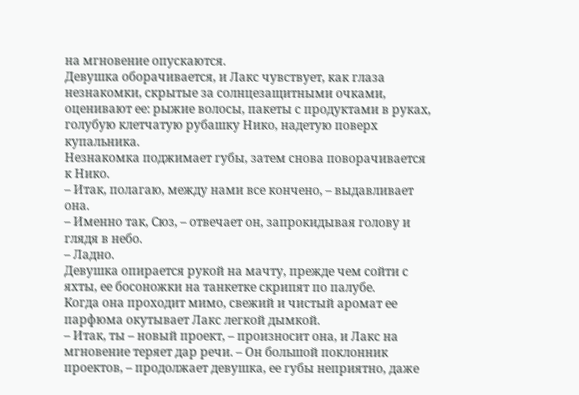на мгновение опускаются.
Девушка оборачивается, и Лакс чувствует, как глаза незнакомки, скрытые за солнцезащитными очками, оценивают ее: рыжие волосы, пакеты с продуктами в руках, голубую клетчатую рубашку Нико, надетую поверх купальника.
Незнакомка поджимает губы, затем снова поворачивается к Нико.
– Итак, полагаю, между нами все кончено, – выдавливает она.
– Именно так, Сюз, – отвечает он, запрокидывая голову и глядя в небо.
– Ладно.
Девушка опирается рукой на мачту, прежде чем сойти с яхты, ее босоножки на танкетке скрипят по палубе.
Когда она проходит мимо, свежий и чистый аромат ее парфюма окутывает Лакс легкой дымкой.
– Итак, ты – новый проект, – произносит она, и Лакс на мгновение теряет дар речи. – Он большой поклонник проектов, – продолжает девушка, ее губы неприятно, даже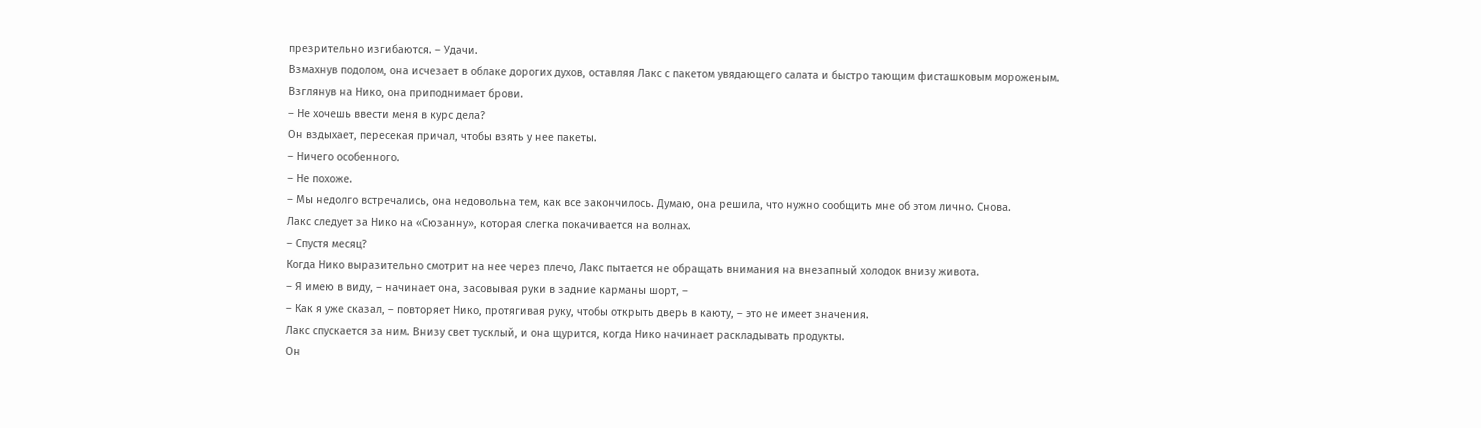презрительно изгибаются. – Удачи.
Взмахнув подолом, она исчезает в облаке дорогих духов, оставляя Лакс с пакетом увядающего салата и быстро тающим фисташковым мороженым.
Взглянув на Нико, она приподнимает брови.
– Не хочешь ввести меня в курс дела?
Он вздыхает, пересекая причал, чтобы взять у нее пакеты.
– Ничего особенного.
– Не похоже.
– Мы недолго встречались, она недовольна тем, как все закончилось. Думаю, она решила, что нужно сообщить мне об этом лично. Снова.
Лакс следует за Нико на «Сюзанну», которая слегка покачивается на волнах.
– Спустя месяц?
Когда Нико выразительно смотрит на нее через плечо, Лакс пытается не обращать внимания на внезапный холодок внизу живота.
– Я имею в виду, – начинает она, засовывая руки в задние карманы шорт, –
– Как я уже сказал, – повторяет Нико, протягивая руку, чтобы открыть дверь в каюту, – это не имеет значения.
Лакс спускается за ним. Внизу свет тусклый, и она щурится, когда Нико начинает раскладывать продукты.
Он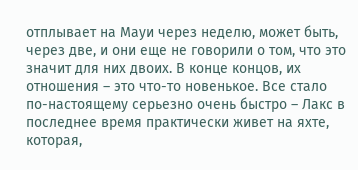отплывает на Мауи через неделю, может быть, через две, и они еще не говорили о том, что это значит для них двоих. В конце концов, их отношения – это что-то новенькое. Все стало по-настоящему серьезно очень быстро – Лакс в последнее время практически живет на яхте, которая,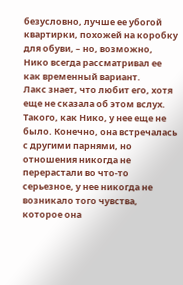безусловно, лучше ее убогой квартирки, похожей на коробку для обуви, – но, возможно, Нико всегда рассматривал ее как временный вариант.
Лакс знает, что любит его, хотя еще не сказала об этом вслух. Такого, как Нико, у нее еще не было. Конечно, она встречалась с другими парнями, но отношения никогда не перерастали во что-то серьезное, у нее никогда не возникало того чувства, которое она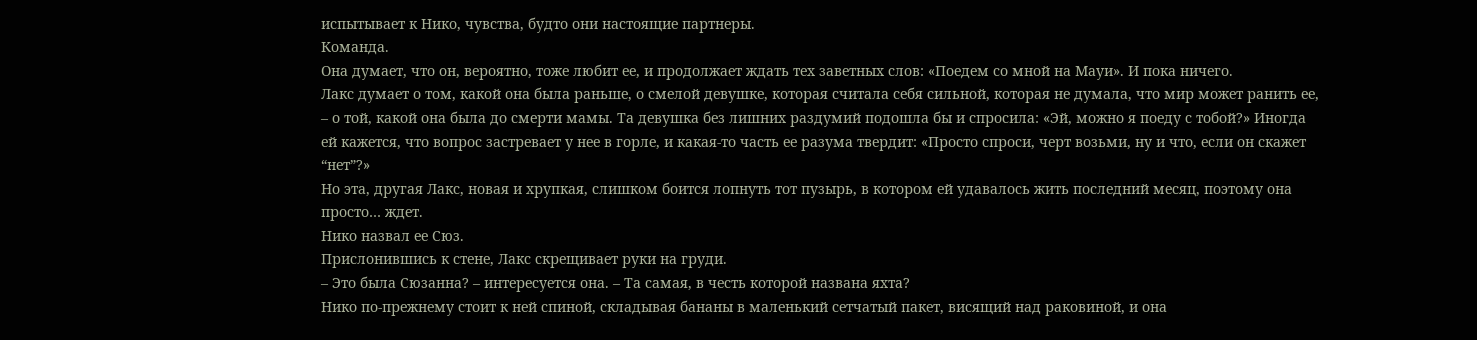испытывает к Нико, чувства, будто они настоящие партнеры.
Команда.
Она думает, что он, вероятно, тоже любит ее, и продолжает ждать тех заветных слов: «Поедем со мной на Мауи». И пока ничего.
Лакс думает о том, какой она была раньше, о смелой девушке, которая считала себя сильной, которая не думала, что мир может ранить ее, – о той, какой она была до смерти мамы. Та девушка без лишних раздумий подошла бы и спросила: «Эй, можно я поеду с тобой?» Иногда ей кажется, что вопрос застревает у нее в горле, и какая-то часть ее разума твердит: «Просто спроси, черт возьми, ну и что, если он скажет “нет”?»
Но эта, другая Лакс, новая и хрупкая, слишком боится лопнуть тот пузырь, в котором ей удавалось жить последний месяц, поэтому она просто… ждет.
Нико назвал ее Сюз.
Прислонившись к стене, Лакс скрещивает руки на груди.
– Это была Сюзанна? – интересуется она. – Та самая, в честь которой названа яхта?
Нико по-прежнему стоит к ней спиной, складывая бананы в маленький сетчатый пакет, висящий над раковиной, и она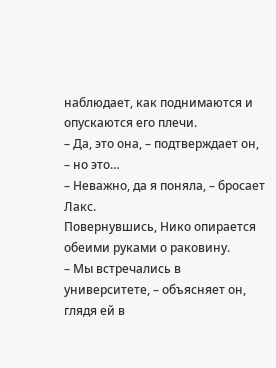наблюдает, как поднимаются и опускаются его плечи.
– Да, это она, – подтверждает он, – но это…
– Неважно, да я поняла, – бросает Лакс.
Повернувшись, Нико опирается обеими руками о раковину.
– Мы встречались в университете, – объясняет он, глядя ей в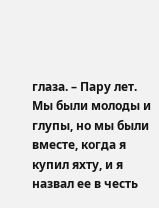глаза. – Пару лет. Мы были молоды и глупы, но мы были вместе, когда я купил яхту, и я назвал ее в честь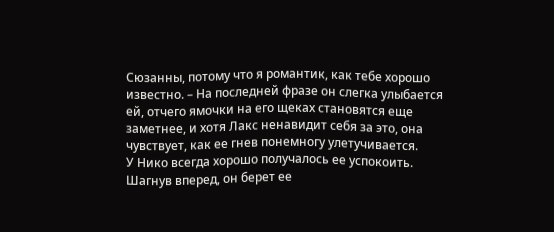Сюзанны, потому что я романтик, как тебе хорошо известно. – На последней фразе он слегка улыбается ей, отчего ямочки на его щеках становятся еще заметнее, и хотя Лакс ненавидит себя за это, она чувствует, как ее гнев понемногу улетучивается.
У Нико всегда хорошо получалось ее успокоить.
Шагнув вперед, он берет ее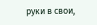руки в свои,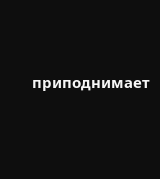приподнимает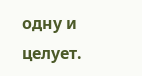одну и целует.